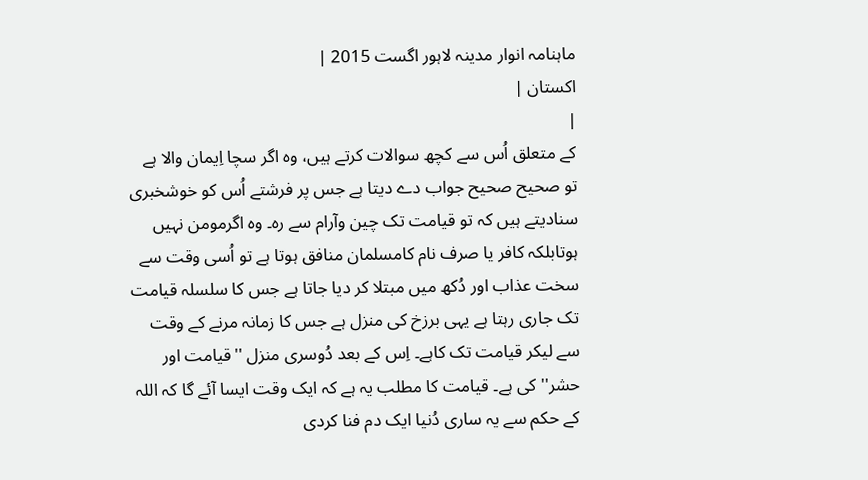ماہنامہ انوار مدینہ لاہور اگست 2015 |
اكستان |
|
کے متعلق اُس سے کچھ سوالات کرتے ہیں، وہ اگر سچا اِیمان والا ہے تو صحیح صحیح جواب دے دیتا ہے جس پر فرشتے اُس کو خوشخبری سنادیتے ہیں کہ تو قیامت تک چین وآرام سے رہ۔ وہ اگرمومن نہیں ہوتابلکہ کافر یا صرف نام کامسلمان منافق ہوتا ہے تو اُسی وقت سے سخت عذاب اور دُکھ میں مبتلا کر دیا جاتا ہے جس کا سلسلہ قیامت تک جاری رہتا ہے یہی برزخ کی منزل ہے جس کا زمانہ مرنے کے وقت سے لیکر قیامت تک کاہے۔ اِس کے بعد دُوسری منزل ''قیامت اور حشر'' کی ہے۔ قیامت کا مطلب یہ ہے کہ ایک وقت ایسا آئے گا کہ اللہ کے حکم سے یہ ساری دُنیا ایک دم فنا کردی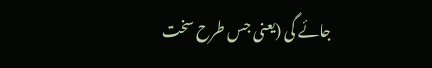جائے گی (یعنی جس طرح سخت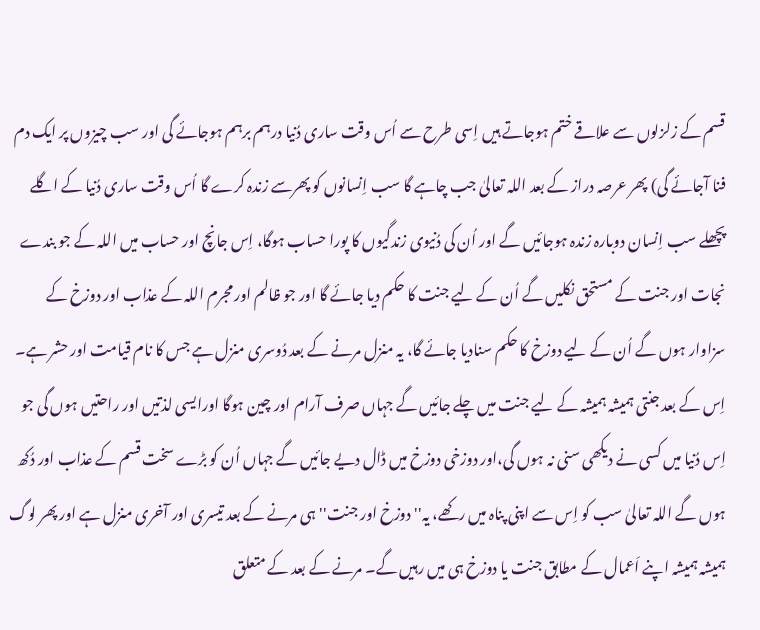قسم کے زلزلوں سے علاقے ختم ہوجاتے ہیں اِسی طرح سے اُس وقت ساری دُنیا درہم برہم ہوجائے گی اور سب چیزوں پر ایک دم فنا آجائے گی) پھر عرصہ دراز کے بعد اللہ تعالیٰ جب چاہے گا سب اِنسانوں کو پھرسے زندہ کرے گا اُس وقت ساری دُنیا کے اگلے پچھلے سب اِنسان دوبارہ زندہ ہوجائیں گے اور اُن کی دُنیوی زندگیوں کا پورا حساب ہوگا، اِس جانچ اور حساب میں اللہ کے جو بندے نجات اور جنت کے مستحق نکلیں گے اُن کے لیے جنت کا حکم دیا جائے گا اور جو ظالم اور مجرم اللہ کے عذاب اور دوزخ کے سزاوار ہوں گے اُن کے لیے دوزخ کا حکم سنادیا جائے گا، یہ منزل مرنے کے بعد دُوسری منزل ہے جس کا نام قیامت اور حشر ہے۔ اِس کے بعد جنتی ہمیشہ ہمیشہ کے لیے جنت میں چلے جائیں گے جہاں صرف آرام اور چین ہوگا اورایسی لذتیں اور راحتیں ہوں گی جو اِس دُنیا میں کسی نے دیکھی سنی نہ ہوں گی،اور دوزخی دوزخ میں ڈال دیے جائیں گے جہاں اُن کو بڑے سخت قسم کے عذاب اور دُکھ ہوں گے اللہ تعالیٰ سب کو اِس سے اپنی پناہ میں رکھے، یہ'' دوزخ اور جنت'' ہی مرنے کے بعد تیسری اور آخری منزل ہے اور پھر لوگ ہمیشہ ہمیشہ اپنے اَعمال کے مطابق جنت یا دوزخ ہی میں رہیں گے۔ مرنے کے بعد کے متعلق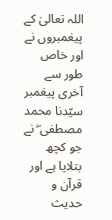اللہ تعالیٰ کے پیغمبروں نے اور خاص طور سے آخری پیغمبر سیّدنا محمد مصطفی ۖ نے جو کچھ بتلایا ہے اور قرآن و حدیث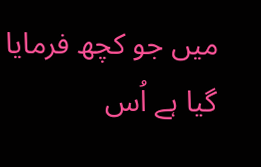میں جو کچھ فرمایا گیا ہے اُس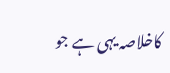کاخلاصہ یہی ہے جو